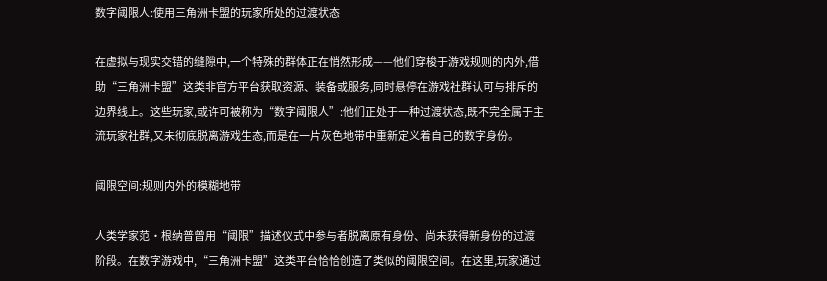数字阈限人:使用三角洲卡盟的玩家所处的过渡状态

在虚拟与现实交错的缝隙中,一个特殊的群体正在悄然形成——他们穿梭于游戏规则的内外,借助“三角洲卡盟”这类非官方平台获取资源、装备或服务,同时悬停在游戏社群认可与排斥的边界线上。这些玩家,或许可被称为“数字阈限人”:他们正处于一种过渡状态,既不完全属于主流玩家社群,又未彻底脱离游戏生态,而是在一片灰色地带中重新定义着自己的数字身份。

阈限空间:规则内外的模糊地带

人类学家范·根纳普曾用“阈限”描述仪式中参与者脱离原有身份、尚未获得新身份的过渡阶段。在数字游戏中,“三角洲卡盟”这类平台恰恰创造了类似的阈限空间。在这里,玩家通过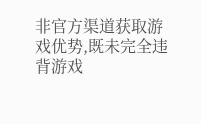非官方渠道获取游戏优势,既未完全违背游戏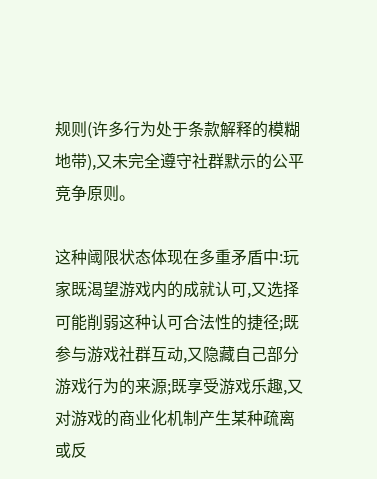规则(许多行为处于条款解释的模糊地带),又未完全遵守社群默示的公平竞争原则。

这种阈限状态体现在多重矛盾中:玩家既渴望游戏内的成就认可,又选择可能削弱这种认可合法性的捷径;既参与游戏社群互动,又隐藏自己部分游戏行为的来源;既享受游戏乐趣,又对游戏的商业化机制产生某种疏离或反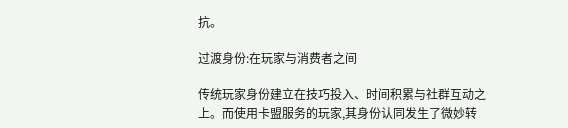抗。

过渡身份:在玩家与消费者之间

传统玩家身份建立在技巧投入、时间积累与社群互动之上。而使用卡盟服务的玩家,其身份认同发生了微妙转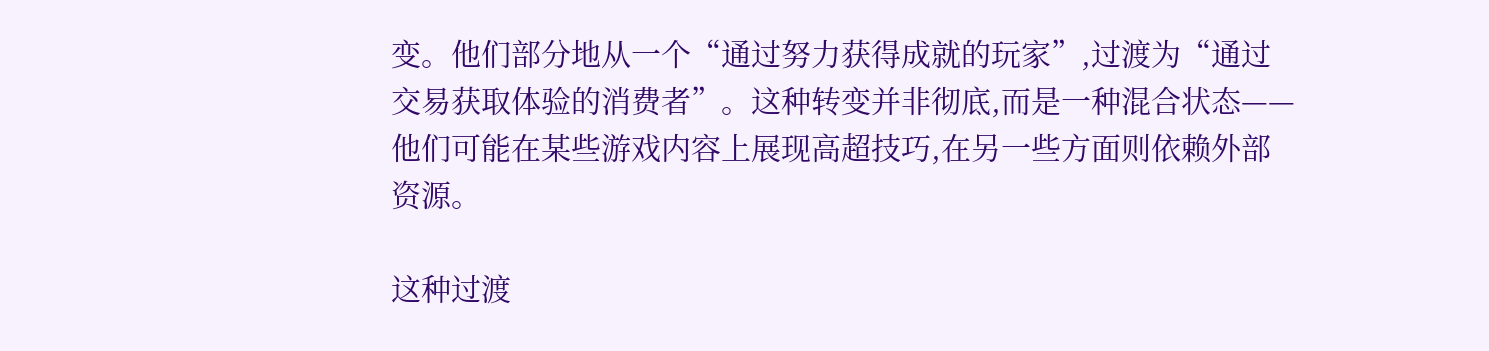变。他们部分地从一个“通过努力获得成就的玩家”,过渡为“通过交易获取体验的消费者”。这种转变并非彻底,而是一种混合状态——他们可能在某些游戏内容上展现高超技巧,在另一些方面则依赖外部资源。

这种过渡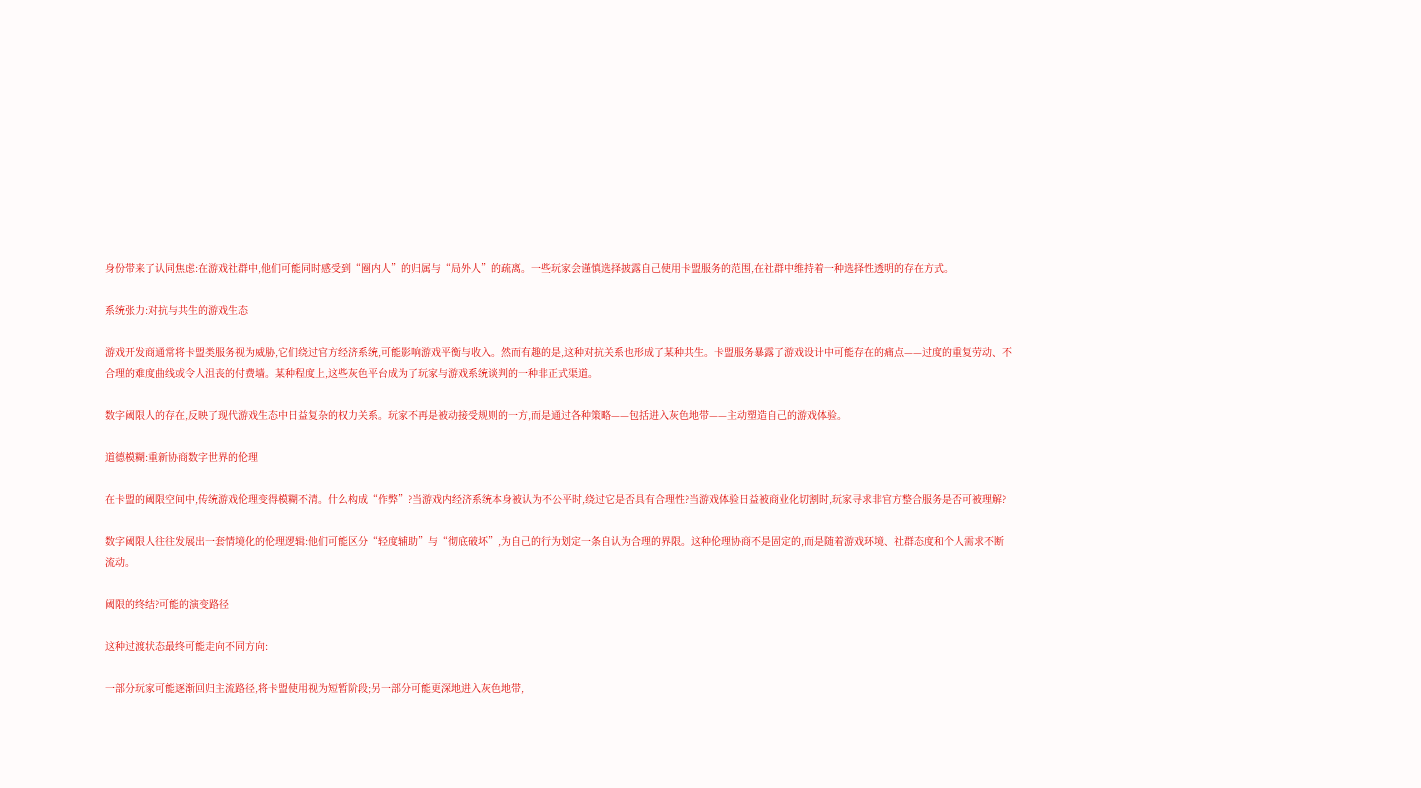身份带来了认同焦虑:在游戏社群中,他们可能同时感受到“圈内人”的归属与“局外人”的疏离。一些玩家会谨慎选择披露自己使用卡盟服务的范围,在社群中维持着一种选择性透明的存在方式。

系统张力:对抗与共生的游戏生态

游戏开发商通常将卡盟类服务视为威胁,它们绕过官方经济系统,可能影响游戏平衡与收入。然而有趣的是,这种对抗关系也形成了某种共生。卡盟服务暴露了游戏设计中可能存在的痛点——过度的重复劳动、不合理的难度曲线或令人沮丧的付费墙。某种程度上,这些灰色平台成为了玩家与游戏系统谈判的一种非正式渠道。

数字阈限人的存在,反映了现代游戏生态中日益复杂的权力关系。玩家不再是被动接受规则的一方,而是通过各种策略——包括进入灰色地带——主动塑造自己的游戏体验。

道德模糊:重新协商数字世界的伦理

在卡盟的阈限空间中,传统游戏伦理变得模糊不清。什么构成“作弊”?当游戏内经济系统本身被认为不公平时,绕过它是否具有合理性?当游戏体验日益被商业化切割时,玩家寻求非官方整合服务是否可被理解?

数字阈限人往往发展出一套情境化的伦理逻辑:他们可能区分“轻度辅助”与“彻底破坏”,为自己的行为划定一条自认为合理的界限。这种伦理协商不是固定的,而是随着游戏环境、社群态度和个人需求不断流动。

阈限的终结?可能的演变路径

这种过渡状态最终可能走向不同方向:

一部分玩家可能逐渐回归主流路径,将卡盟使用视为短暂阶段;另一部分可能更深地进入灰色地带,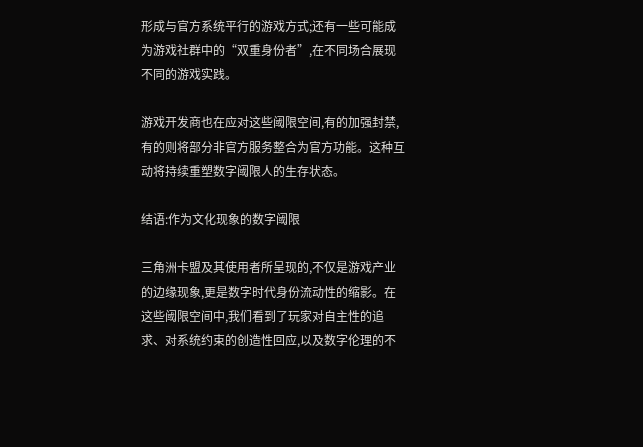形成与官方系统平行的游戏方式;还有一些可能成为游戏社群中的“双重身份者”,在不同场合展现不同的游戏实践。

游戏开发商也在应对这些阈限空间,有的加强封禁,有的则将部分非官方服务整合为官方功能。这种互动将持续重塑数字阈限人的生存状态。

结语:作为文化现象的数字阈限

三角洲卡盟及其使用者所呈现的,不仅是游戏产业的边缘现象,更是数字时代身份流动性的缩影。在这些阈限空间中,我们看到了玩家对自主性的追求、对系统约束的创造性回应,以及数字伦理的不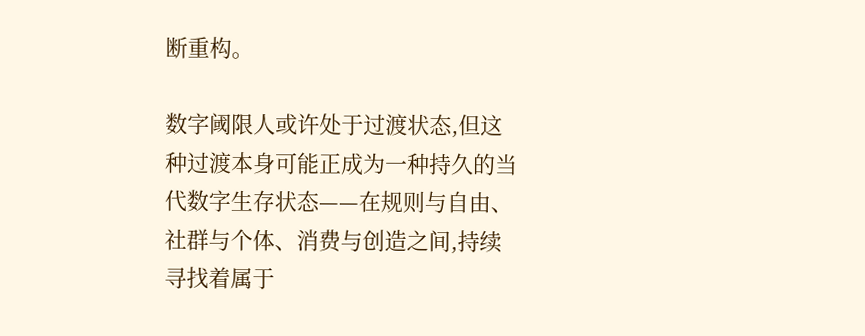断重构。

数字阈限人或许处于过渡状态,但这种过渡本身可能正成为一种持久的当代数字生存状态——在规则与自由、社群与个体、消费与创造之间,持续寻找着属于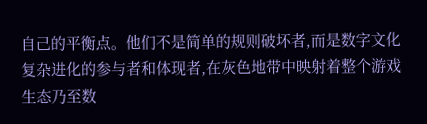自己的平衡点。他们不是简单的规则破坏者,而是数字文化复杂进化的参与者和体现者,在灰色地带中映射着整个游戏生态乃至数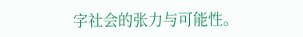字社会的张力与可能性。